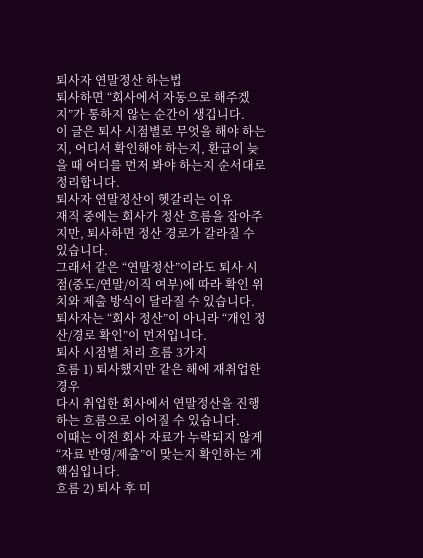퇴사자 연말정산 하는법
퇴사하면 “회사에서 자동으로 해주겠지”가 통하지 않는 순간이 생깁니다.
이 글은 퇴사 시점별로 무엇을 해야 하는지, 어디서 확인해야 하는지, 환급이 늦을 때 어디를 먼저 봐야 하는지 순서대로 정리합니다.
퇴사자 연말정산이 헷갈리는 이유
재직 중에는 회사가 정산 흐름을 잡아주지만, 퇴사하면 정산 경로가 갈라질 수 있습니다.
그래서 같은 “연말정산”이라도 퇴사 시점(중도/연말/이직 여부)에 따라 확인 위치와 제출 방식이 달라질 수 있습니다.
퇴사자는 “회사 정산”이 아니라 “개인 정산/경로 확인”이 먼저입니다.
퇴사 시점별 처리 흐름 3가지
흐름 1) 퇴사했지만 같은 해에 재취업한 경우
다시 취업한 회사에서 연말정산을 진행하는 흐름으로 이어질 수 있습니다.
이때는 이전 회사 자료가 누락되지 않게 “자료 반영/제출”이 맞는지 확인하는 게 핵심입니다.
흐름 2) 퇴사 후 미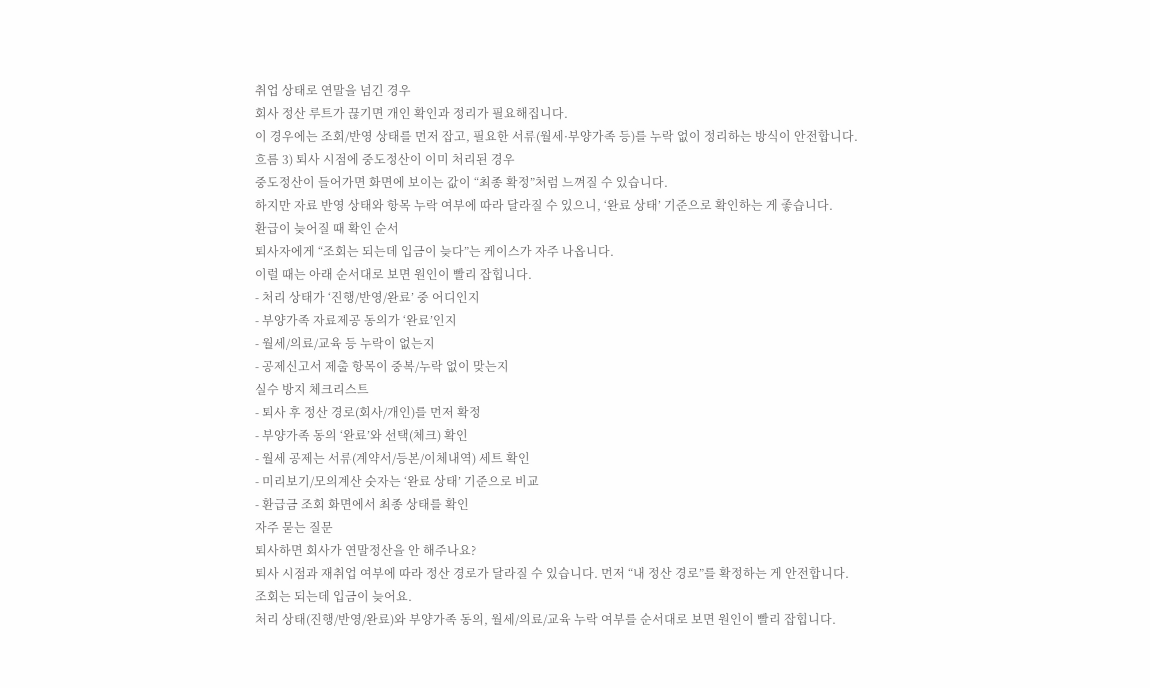취업 상태로 연말을 넘긴 경우
회사 정산 루트가 끊기면 개인 확인과 정리가 필요해집니다.
이 경우에는 조회/반영 상태를 먼저 잡고, 필요한 서류(월세·부양가족 등)를 누락 없이 정리하는 방식이 안전합니다.
흐름 3) 퇴사 시점에 중도정산이 이미 처리된 경우
중도정산이 들어가면 화면에 보이는 값이 “최종 확정”처럼 느껴질 수 있습니다.
하지만 자료 반영 상태와 항목 누락 여부에 따라 달라질 수 있으니, ‘완료 상태’ 기준으로 확인하는 게 좋습니다.
환급이 늦어질 때 확인 순서
퇴사자에게 “조회는 되는데 입금이 늦다”는 케이스가 자주 나옵니다.
이럴 때는 아래 순서대로 보면 원인이 빨리 잡힙니다.
- 처리 상태가 ‘진행/반영/완료’ 중 어디인지
- 부양가족 자료제공 동의가 ‘완료’인지
- 월세/의료/교육 등 누락이 없는지
- 공제신고서 제출 항목이 중복/누락 없이 맞는지
실수 방지 체크리스트
- 퇴사 후 정산 경로(회사/개인)를 먼저 확정
- 부양가족 동의 ‘완료’와 선택(체크) 확인
- 월세 공제는 서류(계약서/등본/이체내역) 세트 확인
- 미리보기/모의계산 숫자는 ‘완료 상태’ 기준으로 비교
- 환급금 조회 화면에서 최종 상태를 확인
자주 묻는 질문
퇴사하면 회사가 연말정산을 안 해주나요?
퇴사 시점과 재취업 여부에 따라 정산 경로가 달라질 수 있습니다. 먼저 “내 정산 경로”를 확정하는 게 안전합니다.
조회는 되는데 입금이 늦어요.
처리 상태(진행/반영/완료)와 부양가족 동의, 월세/의료/교육 누락 여부를 순서대로 보면 원인이 빨리 잡힙니다.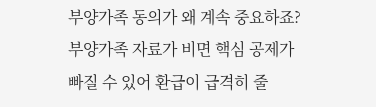부양가족 동의가 왜 계속 중요하죠?
부양가족 자료가 비면 핵심 공제가 빠질 수 있어 환급이 급격히 줄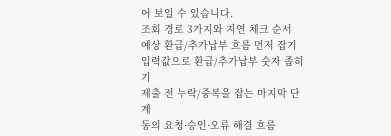어 보일 수 있습니다.
조회 경로 3가지와 지연 체크 순서
예상 환급/추가납부 흐름 먼저 잡기
입력값으로 환급/추가납부 숫자 좁히기
제출 전 누락/중복을 잡는 마지막 단계
동의 요청·승인·오류 해결 흐름